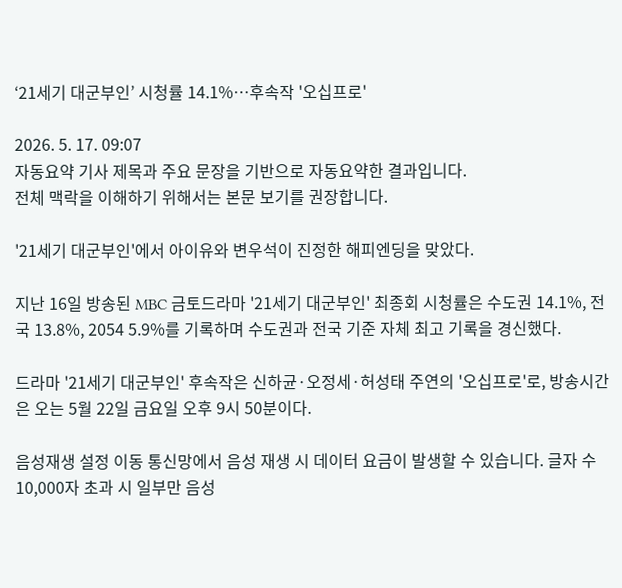‘21세기 대군부인’ 시청률 14.1%…후속작 '오십프로'

2026. 5. 17. 09:07
자동요약 기사 제목과 주요 문장을 기반으로 자동요약한 결과입니다.
전체 맥락을 이해하기 위해서는 본문 보기를 권장합니다.

'21세기 대군부인'에서 아이유와 변우석이 진정한 해피엔딩을 맞았다.

지난 16일 방송된 MBC 금토드라마 '21세기 대군부인' 최종회 시청률은 수도권 14.1%, 전국 13.8%, 2054 5.9%를 기록하며 수도권과 전국 기준 자체 최고 기록을 경신했다.

드라마 '21세기 대군부인' 후속작은 신하균·오정세·허성태 주연의 '오십프로'로, 방송시간은 오는 5월 22일 금요일 오후 9시 50분이다.

음성재생 설정 이동 통신망에서 음성 재생 시 데이터 요금이 발생할 수 있습니다. 글자 수 10,000자 초과 시 일부만 음성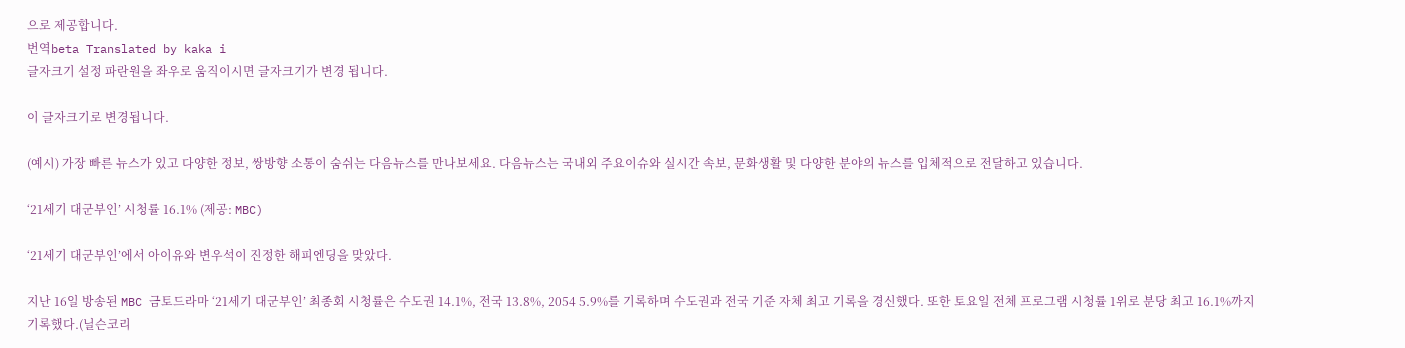으로 제공합니다.
번역beta Translated by kaka i
글자크기 설정 파란원을 좌우로 움직이시면 글자크기가 변경 됩니다.

이 글자크기로 변경됩니다.

(예시) 가장 빠른 뉴스가 있고 다양한 정보, 쌍방향 소통이 숨쉬는 다음뉴스를 만나보세요. 다음뉴스는 국내외 주요이슈와 실시간 속보, 문화생활 및 다양한 분야의 뉴스를 입체적으로 전달하고 있습니다.

‘21세기 대군부인’ 시청률 16.1% (제공: MBC)

‘21세기 대군부인’에서 아이유와 변우석이 진정한 해피엔딩을 맞았다.

지난 16일 방송된 MBC 금토드라마 ‘21세기 대군부인’ 최종회 시청률은 수도권 14.1%, 전국 13.8%, 2054 5.9%를 기록하며 수도권과 전국 기준 자체 최고 기록을 경신했다. 또한 토요일 전체 프로그램 시청률 1위로 분당 최고 16.1%까지 기록했다.(닐슨코리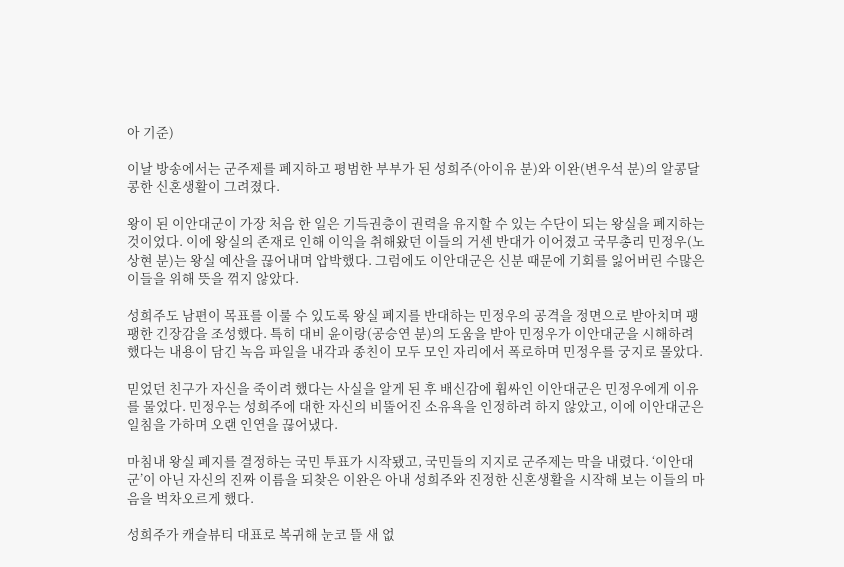아 기준)

이날 방송에서는 군주제를 폐지하고 평범한 부부가 된 성희주(아이유 분)와 이완(변우석 분)의 알콩달콩한 신혼생활이 그려졌다.

왕이 된 이안대군이 가장 처음 한 일은 기득권층이 권력을 유지할 수 있는 수단이 되는 왕실을 폐지하는 것이었다. 이에 왕실의 존재로 인해 이익을 취해왔던 이들의 거센 반대가 이어졌고 국무총리 민정우(노상현 분)는 왕실 예산을 끊어내며 압박했다. 그럼에도 이안대군은 신분 때문에 기회를 잃어버린 수많은 이들을 위해 뜻을 꺾지 않았다.

성희주도 남편이 목표를 이룰 수 있도록 왕실 폐지를 반대하는 민정우의 공격을 정면으로 받아치며 팽팽한 긴장감을 조성했다. 특히 대비 윤이랑(공승연 분)의 도움을 받아 민정우가 이안대군을 시해하려 했다는 내용이 담긴 녹음 파일을 내각과 종친이 모두 모인 자리에서 폭로하며 민정우를 궁지로 몰았다.

믿었던 친구가 자신을 죽이려 했다는 사실을 알게 된 후 배신감에 휩싸인 이안대군은 민정우에게 이유를 물었다. 민정우는 성희주에 대한 자신의 비뚤어진 소유욕을 인정하려 하지 않았고, 이에 이안대군은 일침을 가하며 오랜 인연을 끊어냈다.

마침내 왕실 폐지를 결정하는 국민 투표가 시작됐고, 국민들의 지지로 군주제는 막을 내렸다. ‘이안대군’이 아닌 자신의 진짜 이름을 되찾은 이완은 아내 성희주와 진정한 신혼생활을 시작해 보는 이들의 마음을 벅차오르게 했다.

성희주가 캐슬뷰티 대표로 복귀해 눈코 뜰 새 없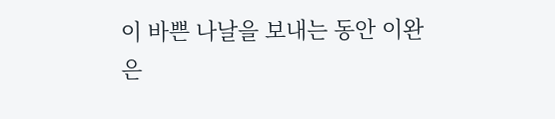이 바쁜 나날을 보내는 동안 이완은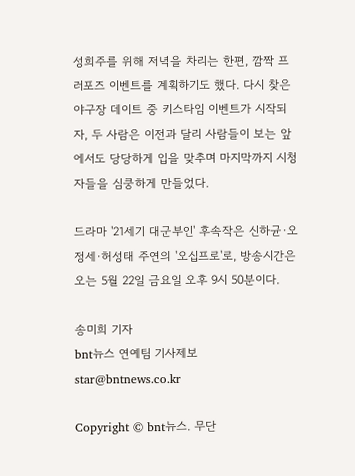성희주를 위해 저녁을 차리는 한편, 깜짝 프러포즈 이벤트를 계획하기도 했다. 다시 찾은 야구장 데이트 중 키스타임 이벤트가 시작되자, 두 사람은 이전과 달리 사람들이 보는 앞에서도 당당하게 입을 맞추며 마지막까지 시청자들을 심쿵하게 만들었다.

드라마 '21세기 대군부인' 후속작은 신하균·오정세·허성태 주연의 '오십프로'로, 방송시간은 오는 5월 22일 금요일 오후 9시 50분이다.

송미희 기자
bnt뉴스 연예팀 기사제보 star@bntnews.co.kr

Copyright © bnt뉴스. 무단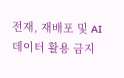전재, 재배포 및 AI 데이터 활용 금지